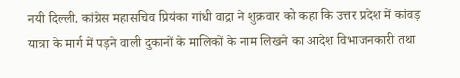नयी दिल्ली. कांग्रेस महासचिव प्रियंका गांधी वाद्रा ने शुक्रवार को कहा कि उत्तर प्रदेश में कांवड़ यात्रा के मार्ग में पड़ने वाली दुकानों के मालिकों के नाम लिखने का आदेश विभाजनकारी तथा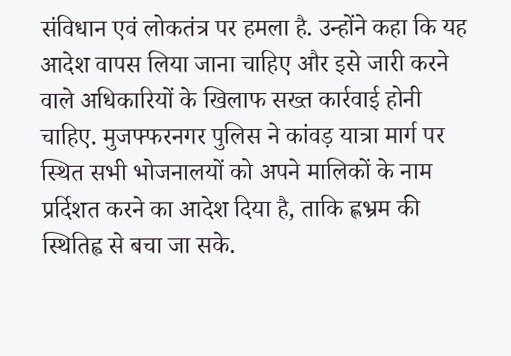संविधान एवं लोकतंत्र पर हमला है. उन्होंने कहा कि यह आदेश वापस लिया जाना चाहिए और इसे जारी करने वाले अधिकारियों के खिलाफ सख्त कार्रवाई होनी चाहिए. मुजफ्फरनगर पुलिस ने कांवड़ यात्रा मार्ग पर स्थित सभी भोजनालयों को अपने मालिकों के नाम प्रर्दिशत करने का आदेश दिया है, ताकि ह्लभ्रम की स्थितिह्व से बचा जा सके.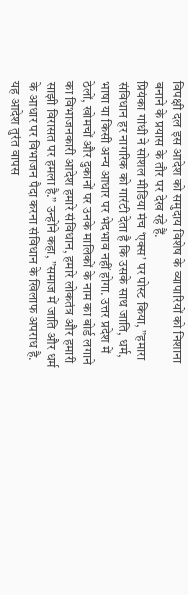विपक्षी दल इस आदेश को समुदाय विशेष के व्यापारियों को निशाना बनाने के प्रयास के तौर पर देख रहे हैं.
प्रियंका गांधी ने सोशल मीडिया मंच ‘एक्स’ पर पोस्ट किया, ”हमारा संविधान हर नागरिक को गारंटी देता है कि उसके साथ जाति, धर्म, भाषा या किसी अन्य आधार पर भेदभाव नहीं होगा. उत्तर प्रदेश में ठेलों, खोमचों और दुकानों पर उनके मालिकों के नाम का बोर्ड लगाने का विभाजनकारी आदेश हमारे संविधान, हमारे लोकतंत्र और हमारी साझी विरासत पर हमला है.” उन्होंने कहा, ”समाज में जाति और धर्म के आधार पर विभाजन पैदा करना संविधान के खिलाफ अपराध है. यह आदेश तुरंत वापस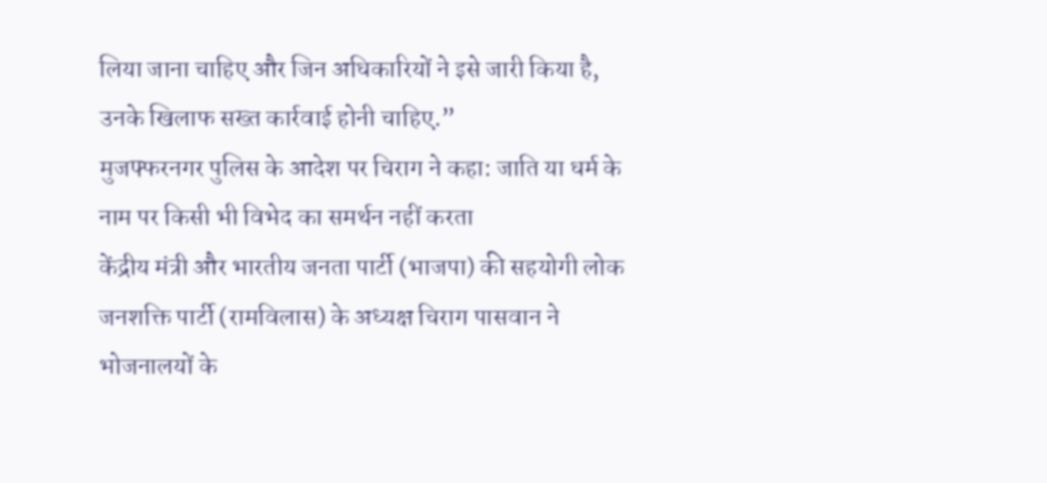लिया जाना चाहिए और जिन अधिकारियों ने इसे जारी किया है, उनके खिलाफ सख्त कार्रवाई होनी चाहिए.”
मुजफ्फरनगर पुलिस के आदेश पर चिराग ने कहा: जाति या धर्म के नाम पर किसी भी विभेद का समर्थन नहीं करता
केंद्रीय मंत्री और भारतीय जनता पार्टी (भाजपा) की सहयोगी लोक जनशक्ति पार्टी (रामविलास) के अध्यक्ष चिराग पासवान ने भोजनालयों के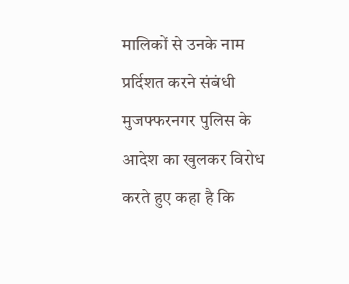मालिकों से उनके नाम प्रर्दिशत करने संबंधी मुजफ्फरनगर पुलिस के आदेश का खुलकर विरोध करते हुए कहा है कि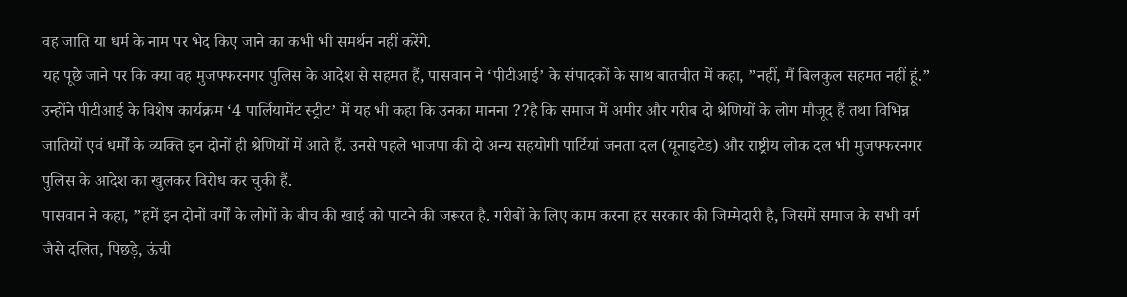वह जाति या धर्म के नाम पर भेद किए जाने का कभी भी समर्थन नहीं करेंगे.
यह पूछे जाने पर कि क्या वह मुजफ्फरनगर पुलिस के आदेश से सहमत हैं, पासवान ने ‘पीटीआई’ के संपादकों के साथ बातचीत में कहा, ”नहीं, मैं बिलकुल सहमत नहीं हूं.” उन्होंने पीटीआई के विशेष कार्यक्रम ‘4 पार्लियामेंट स्ट्रीट’ में यह भी कहा कि उनका मानना ??है कि समाज में अमीर और गरीब दो श्रेणियों के लोग मौजूद हैं तथा विभिन्न जातियों एवं धर्मों के व्यक्ति इन दोनों ही श्रेणियों में आते हैं. उनसे पहले भाजपा की दो अन्य सहयोगी पार्टियां जनता दल (यूनाइटेड) और राष्ट्रीय लोक दल भी मुजफ्फरनगर पुलिस के आदेश का खुलकर विरोध कर चुकी हैं.
पासवान ने कहा, ”हमें इन दोनों वर्गों के लोगों के बीच की खाई को पाटने की जरूरत है. गरीबों के लिए काम करना हर सरकार की जिम्मेदारी है, जिसमें समाज के सभी वर्ग जैसे दलित, पिछड़े, ऊंची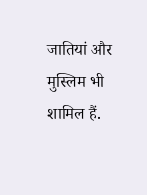जातियां और मुस्लिम भी शामिल हैं.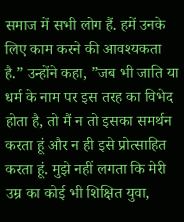समाज में सभी लोग हैं. हमें उनके लिए काम करने की आवश्यकता है.” उन्होंने कहा, ”जब भी जाति या धर्म के नाम पर इस तरह का विभेद होता है, तो मैं न तो इसका समर्थन करता हूं और न ही इसे प्रोत्साहित करता हूं. मुझे नहीं लगता कि मेरी उम्र का कोई भी शिक्षित युवा,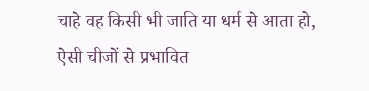चाहे वह किसी भी जाति या धर्म से आता हो, ऐसी चीजों से प्रभावित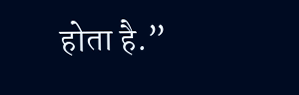होता है.”